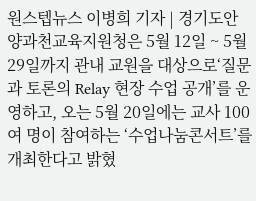원스텝뉴스 이병희 기자 | 경기도안양과천교육지원청은 5월 12일 ~ 5월 29일까지 관내 교원을 대상으로‘질문과 토론의 Relay 현장 수업 공개’를 운영하고, 오는 5월 20일에는 교사 100여 명이 참여하는 ‘수업나눔콘서트’를 개최한다고 밝혔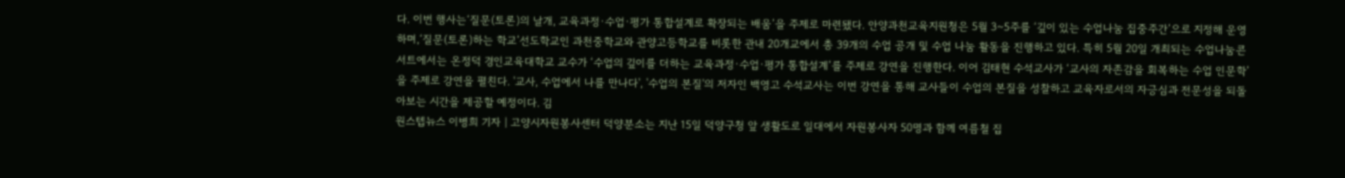다. 이번 행사는‘질문(토론)의 날개, 교육과정·수업·평가 통합설계로 확장되는 배움’을 주제로 마련됐다. 안양과천교육지원청은 5월 3~5주를 ‘깊이 있는 수업나눔 집중주간’으로 지정해 운영하며,‘질문(토론)하는 학교’선도학교인 과천중학교와 관양고등학교를 비롯한 관내 20개교에서 총 39개의 수업 공개 및 수업 나눔 활동을 진행하고 있다. 특히 5월 20일 개최되는 수업나눔콘서트에서는 온정덕 경인교육대학교 교수가 ‘수업의 깊이를 더하는 교육과정·수업·평가 통합설계’를 주제로 강연을 진행한다. 이어 김태현 수석교사가 ‘교사의 자존감을 회복하는 수업 인문학’을 주제로 강연을 펼친다. '교사, 수업에서 나를 만나다', '수업의 본질'의 저자인 백영고 수석교사는 이번 강연을 통해 교사들이 수업의 본질을 성찰하고 교육자로서의 자긍심과 전문성을 되돌아보는 시간을 제공할 예정이다. 김
원스텝뉴스 이병희 기자 | 고양시자원봉사센터 덕양분소는 지난 15일 덕양구청 앞 생활도로 일대에서 자원봉사자 50명과 함께 여름철 집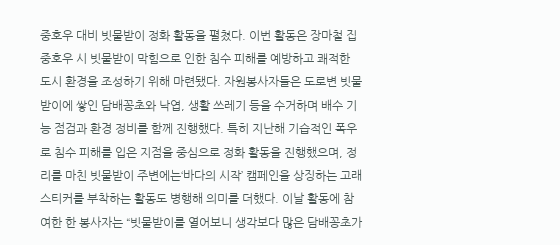중호우 대비 빗물받이 정화 활동을 펼쳤다. 이번 활동은 장마철 집중호우 시 빗물받이 막힘으로 인한 침수 피해를 예방하고 쾌적한 도시 환경을 조성하기 위해 마련됐다. 자원봉사자들은 도로변 빗물받이에 쌓인 담배꽁초와 낙엽, 생활 쓰레기 등을 수거하며 배수 기능 점검과 환경 정비를 함께 진행했다. 특히 지난해 기습적인 폭우로 침수 피해를 입은 지점을 중심으로 정화 활동을 진행했으며, 정리를 마친 빗물받이 주변에는‘바다의 시작’ 캠페인을 상징하는 고래 스티커를 부착하는 활동도 병행해 의미를 더했다. 이날 활동에 참여한 한 봉사자는 “빗물받이를 열어보니 생각보다 많은 담배꽁초가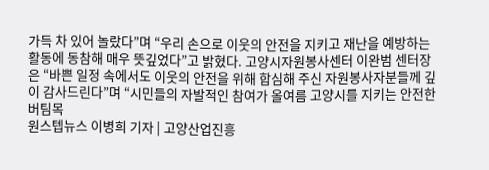가득 차 있어 놀랐다”며 “우리 손으로 이웃의 안전을 지키고 재난을 예방하는 활동에 동참해 매우 뜻깊었다”고 밝혔다. 고양시자원봉사센터 이완범 센터장은 “바쁜 일정 속에서도 이웃의 안전을 위해 합심해 주신 자원봉사자분들께 깊이 감사드린다”며 “시민들의 자발적인 참여가 올여름 고양시를 지키는 안전한 버팀목
원스텝뉴스 이병희 기자 | 고양산업진흥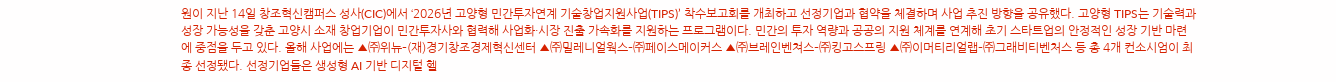원이 지난 14일 창조혁신캠퍼스 성사(CIC)에서 ‘2026년 고양형 민간투자연계 기술창업지원사업(TIPS)’ 착수보고회를 개최하고 선정기업과 협약을 체결하며 사업 추진 방향을 공유했다. 고양형 TIPS는 기술력과 성장 가능성을 갖춘 고양시 소재 창업기업이 민간투자사와 협력해 사업화·시장 진출 가속화를 지원하는 프로그램이다. 민간의 투자 역량과 공공의 지원 체계를 연계해 초기 스타트업의 안정적인 성장 기반 마련에 중점을 두고 있다. 올해 사업에는 ▲㈜위뉴–(재)경기창조경제혁신센터 ▲㈜밀레니얼웍스–㈜페이스메이커스 ▲㈜브레인벤쳐스–㈜킹고스프링 ▲㈜이머티리얼랩–㈜그래비티벤처스 등 총 4개 컨소시엄이 최종 선정됐다. 선정기업들은 생성형 AI 기반 디지털 헬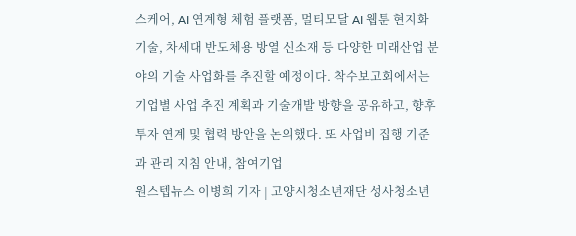스케어, AI 연계형 체험 플랫폼, 멀티모달 AI 웹툰 현지화 기술, 차세대 반도체용 방열 신소재 등 다양한 미래산업 분야의 기술 사업화를 추진할 예정이다. 착수보고회에서는 기업별 사업 추진 계획과 기술개발 방향을 공유하고, 향후 투자 연계 및 협력 방안을 논의했다. 또 사업비 집행 기준과 관리 지침 안내, 참여기업
원스텝뉴스 이병희 기자 | 고양시청소년재단 성사청소년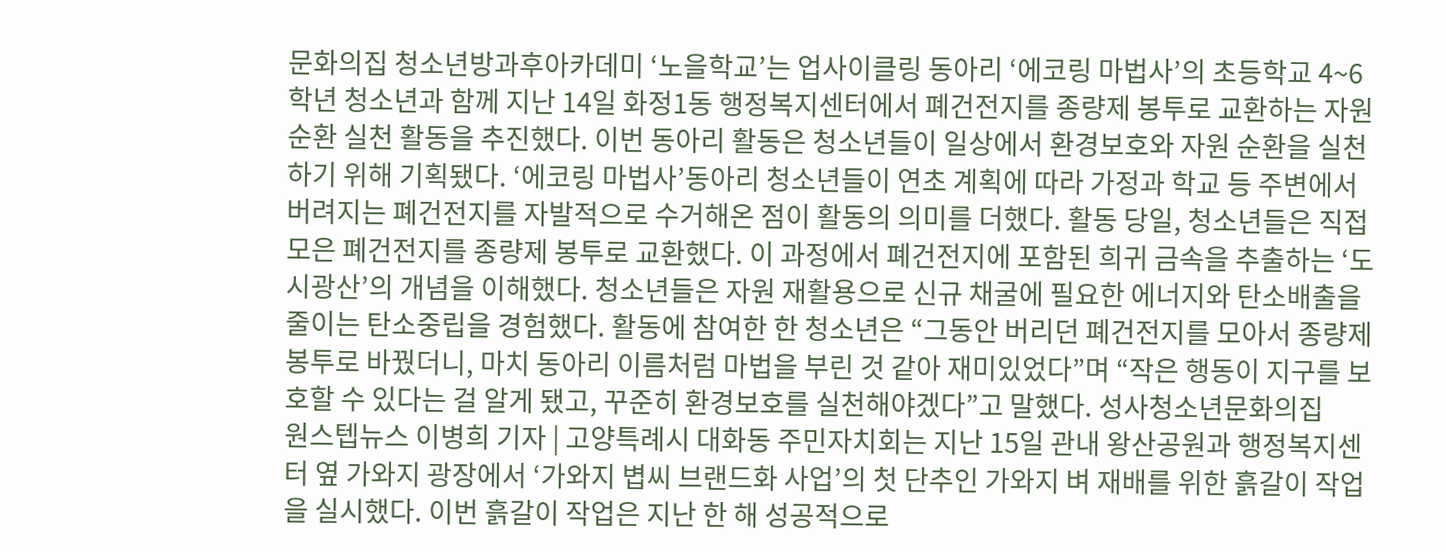문화의집 청소년방과후아카데미 ‘노을학교’는 업사이클링 동아리 ‘에코링 마법사’의 초등학교 4~6학년 청소년과 함께 지난 14일 화정1동 행정복지센터에서 폐건전지를 종량제 봉투로 교환하는 자원 순환 실천 활동을 추진했다. 이번 동아리 활동은 청소년들이 일상에서 환경보호와 자원 순환을 실천하기 위해 기획됐다. ‘에코링 마법사’동아리 청소년들이 연초 계획에 따라 가정과 학교 등 주변에서 버려지는 폐건전지를 자발적으로 수거해온 점이 활동의 의미를 더했다. 활동 당일, 청소년들은 직접 모은 폐건전지를 종량제 봉투로 교환했다. 이 과정에서 폐건전지에 포함된 희귀 금속을 추출하는 ‘도시광산’의 개념을 이해했다. 청소년들은 자원 재활용으로 신규 채굴에 필요한 에너지와 탄소배출을 줄이는 탄소중립을 경험했다. 활동에 참여한 한 청소년은 “그동안 버리던 폐건전지를 모아서 종량제 봉투로 바꿨더니, 마치 동아리 이름처럼 마법을 부린 것 같아 재미있었다”며 “작은 행동이 지구를 보호할 수 있다는 걸 알게 됐고, 꾸준히 환경보호를 실천해야겠다”고 말했다. 성사청소년문화의집
원스텝뉴스 이병희 기자 | 고양특례시 대화동 주민자치회는 지난 15일 관내 왕산공원과 행정복지센터 옆 가와지 광장에서 ‘가와지 볍씨 브랜드화 사업’의 첫 단추인 가와지 벼 재배를 위한 흙갈이 작업을 실시했다. 이번 흙갈이 작업은 지난 한 해 성공적으로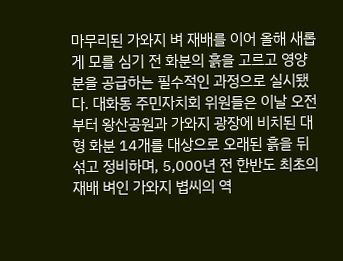마무리된 가와지 벼 재배를 이어 올해 새롭게 모를 심기 전 화분의 흙을 고르고 영양분을 공급하는 필수적인 과정으로 실시됐다. 대화동 주민자치회 위원들은 이날 오전부터 왕산공원과 가와지 광장에 비치된 대형 화분 14개를 대상으로 오래된 흙을 뒤섞고 정비하며, 5,000년 전 한반도 최초의 재배 벼인 가와지 볍씨의 역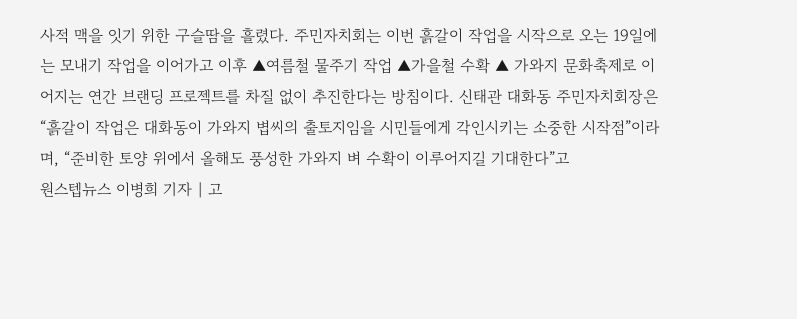사적 맥을 잇기 위한 구슬땀을 흘렸다. 주민자치회는 이번 흙갈이 작업을 시작으로 오는 19일에는 모내기 작업을 이어가고 이후 ▲여름철 물주기 작업 ▲가을철 수확 ▲ 가와지 문화축제로 이어지는 연간 브랜딩 프로젝트를 차질 없이 추진한다는 방침이다. 신태관 대화동 주민자치회장은 “흙갈이 작업은 대화동이 가와지 볍씨의 출토지임을 시민들에게 각인시키는 소중한 시작점”이라며, “준비한 토양 위에서 올해도 풍성한 가와지 벼 수확이 이루어지길 기대한다”고
원스텝뉴스 이병희 기자 | 고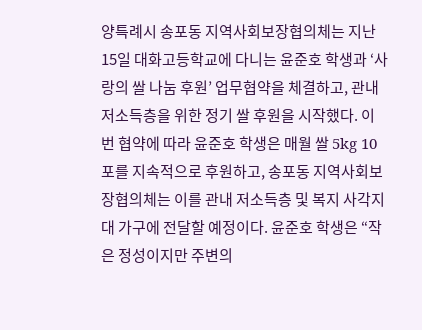양특례시 송포동 지역사회보장협의체는 지난 15일 대화고등학교에 다니는 윤준호 학생과 ‘사랑의 쌀 나눔 후원’ 업무협약을 체결하고, 관내 저소득층을 위한 정기 쌀 후원을 시작했다. 이번 협약에 따라 윤준호 학생은 매월 쌀 5kg 10포를 지속적으로 후원하고, 송포동 지역사회보장협의체는 이를 관내 저소득층 및 복지 사각지대 가구에 전달할 예정이다. 윤준호 학생은 “작은 정성이지만 주변의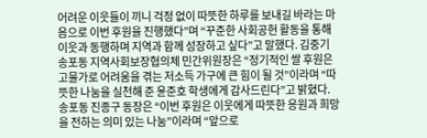어려운 이웃들이 끼니 걱정 없이 따뜻한 하루를 보내길 바라는 마음으로 이번 후원을 진행했다”며 “꾸준한 사회공헌 활동을 통해 이웃과 동행하며 지역과 함께 성장하고 싶다”고 말했다. 김중기 송포동 지역사회보장협의체 민간위원장은 “정기적인 쌀 후원은 고물가로 어려움을 겪는 저소득 가구에 큰 힘이 될 것”이라며 “따뜻한 나눔을 실천해 준 윤준호 학생에게 감사드린다”고 밝혔다. 송포동 진종구 동장은 “이번 후원은 이웃에게 따뜻한 응원과 희망을 전하는 의미 있는 나눔”이라며 “앞으로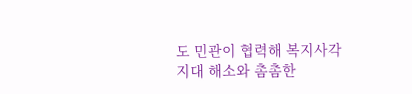도 민관이 협력해 복지사각지대 해소와 촘촘한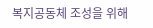복지공동체 조성을 위해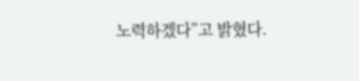노력하겠다”고 밝혔다.